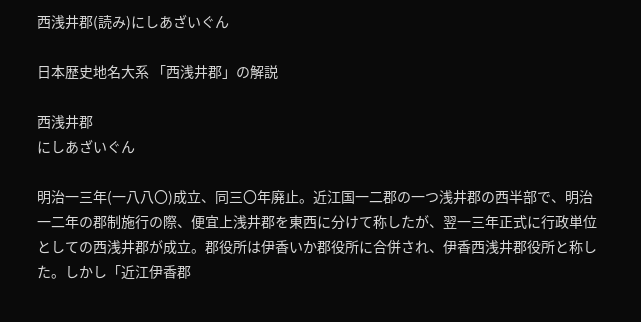西浅井郡(読み)にしあざいぐん

日本歴史地名大系 「西浅井郡」の解説

西浅井郡
にしあざいぐん

明治一三年(一八八〇)成立、同三〇年廃止。近江国一二郡の一つ浅井郡の西半部で、明治一二年の郡制施行の際、便宜上浅井郡を東西に分けて称したが、翌一三年正式に行政単位としての西浅井郡が成立。郡役所は伊香いか郡役所に合併され、伊香西浅井郡役所と称した。しかし「近江伊香郡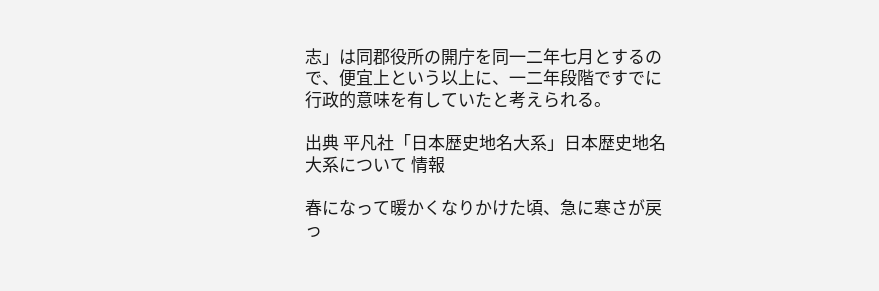志」は同郡役所の開庁を同一二年七月とするので、便宜上という以上に、一二年段階ですでに行政的意味を有していたと考えられる。

出典 平凡社「日本歴史地名大系」日本歴史地名大系について 情報

春になって暖かくなりかけた頃、急に寒さが戻っ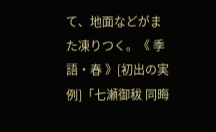て、地面などがまた凍りつく。《 季語・春 》[初出の実例]「七瀬御秡 同晦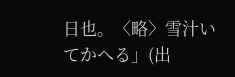日也。〈略〉雪汁いてかへる」(出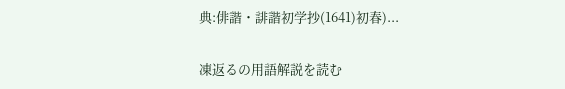典:俳諧・誹諧初学抄(1641)初春)...

凍返るの用語解説を読む